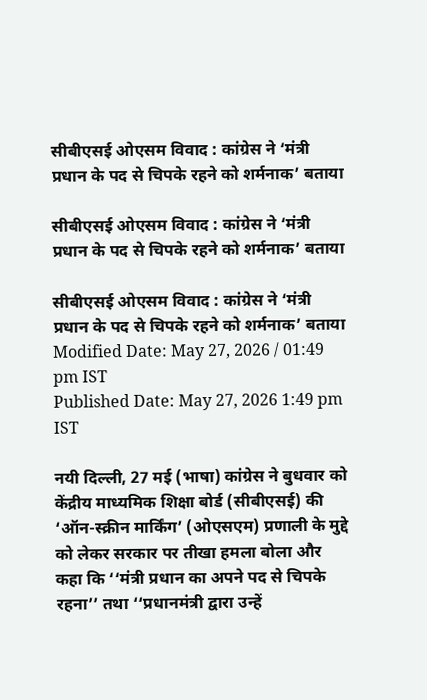सीबीएसई ओएसम विवाद : कांग्रेस ने ‘मंत्री प्रधान के पद से चिपके रहने को शर्मनाक’ बताया

सीबीएसई ओएसम विवाद : कांग्रेस ने ‘मंत्री प्रधान के पद से चिपके रहने को शर्मनाक’ बताया

सीबीएसई ओएसम विवाद : कांग्रेस ने ‘मंत्री प्रधान के पद से चिपके रहने को शर्मनाक’ बताया
Modified Date: May 27, 2026 / 01:49 pm IST
Published Date: May 27, 2026 1:49 pm IST

नयी दिल्ली, 27 मई (भाषा) कांग्रेस ने बुधवार को केंद्रीय माध्यमिक शिक्षा बोर्ड (सीबीएसई) की ‘ऑन-स्क्रीन मार्किंग’ (ओएसएम) प्रणाली के मुद्दे को लेकर सरकार पर तीखा हमला बोला और कहा कि ‘‘मंत्री प्रधान का अपने पद से चिपके रहना’’ तथा ‘‘प्रधानमंत्री द्वारा उन्हें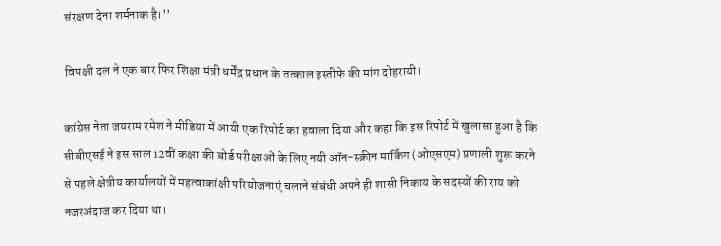संरक्षण देना शर्मनाक है।’’

विपक्षी दल ने एक बार फिर शिक्षा मंत्री धर्मेंद्र प्रधान के तत्काल इस्तीफे की मांग दोहरायी।

कांग्रेस नेता जयराम रमेश ने मीडिया में आयी एक रिपोर्ट का हवाला दिया और कहा कि इस रिपोर्ट में खुलासा हुआ है कि सीबीएसई ने इस साल 12वीं कक्षा की बोर्ड परीक्षाओं के लिए नयी ऑन-स्क्रीन मार्किंग (ओएसएम) प्रणाली शुरू करने से पहले क्षेत्रीय कार्यालयों में महत्वाकांक्षी परियोजनाएं चलाने संबंधी अपने ही शासी निकाय के सदस्यों की राय को नजरअंदाज कर दिया था।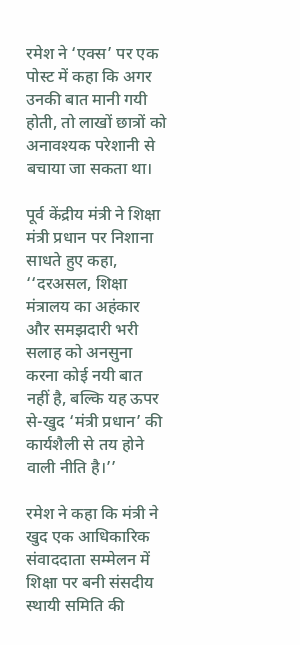रमेश ने ‘एक्स’ पर एक पोस्ट में कहा कि अगर उनकी बात मानी गयी होती, तो लाखों छात्रों को अनावश्यक परेशानी से बचाया जा सकता था।

पूर्व केंद्रीय मंत्री ने शिक्षा मंत्री प्रधान पर निशाना साधते हुए कहा, ‘‘दरअसल, शिक्षा मंत्रालय का अहंकार और समझदारी भरी सलाह को अनसुना करना कोई नयी बात नहीं है, बल्कि यह ऊपर से-खुद ‘मंत्री प्रधान’ की कार्यशैली से तय होने वाली नीति है।’’

रमेश ने कहा कि मंत्री ने खुद एक आधिकारिक संवाददाता सम्मेलन में शिक्षा पर बनी संसदीय स्थायी समिति की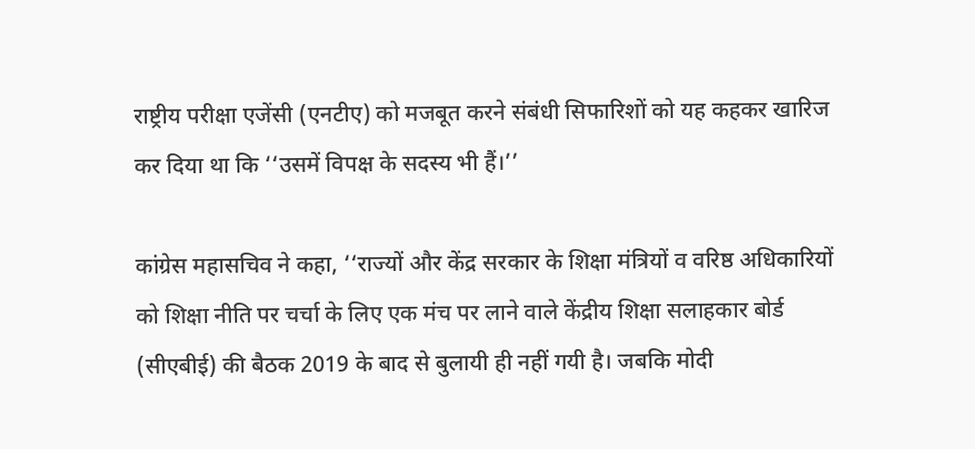राष्ट्रीय परीक्षा एजेंसी (एनटीए) को मजबूत करने संबंधी सिफारिशों को यह कहकर खारिज कर दिया था कि ‘‘उसमें विपक्ष के सदस्य भी हैं।’’

कांग्रेस महासचिव ने कहा, ‘‘राज्यों और केंद्र सरकार के शिक्षा मंत्रियों व वरिष्ठ अधिकारियों को शिक्षा नीति पर चर्चा के लिए एक मंच पर लाने वाले केंद्रीय शिक्षा सलाहकार बोर्ड (सीएबीई) की बैठक 2019 के बाद से बुलायी ही नहीं गयी है। जबकि मोदी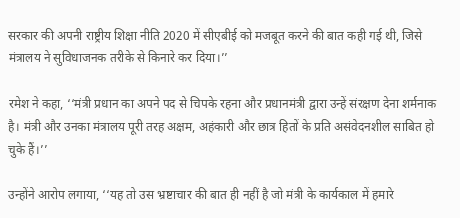सरकार की अपनी राष्ट्रीय शिक्षा नीति 2020 में सीएबीई को मजबूत करने की बात कही गई थी, जिसे मंत्रालय ने सुविधाजनक तरीके से किनारे कर दिया।’’

रमेश ने कहा, ‘‘मंत्री प्रधान का अपने पद से चिपके रहना और प्रधानमंत्री द्वारा उन्हें संरक्षण देना शर्मनाक है। मंत्री और उनका मंत्रालय पूरी तरह अक्षम, अहंकारी और छात्र हितों के प्रति असंवेदनशील साबित हो चुके हैं।’’

उन्होंने आरोप लगाया, ‘‘यह तो उस भ्रष्टाचार की बात ही नहीं है जो मंत्री के कार्यकाल में हमारे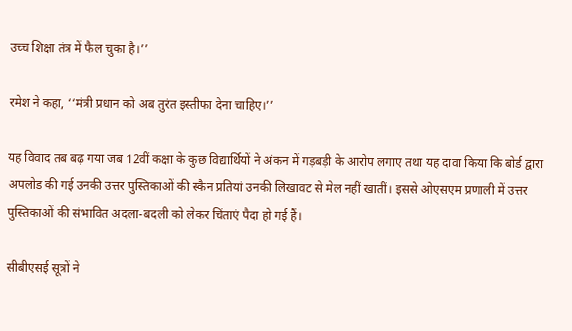उच्च शिक्षा तंत्र में फैल चुका है।’’

रमेश ने कहा, ‘‘मंत्री प्रधान को अब तुरंत इस्तीफा देना चाहिए।’’

यह विवाद तब बढ़ गया जब 12वीं कक्षा के कुछ विद्यार्थियों ने अंकन में गड़बड़ी के आरोप लगाए तथा यह दावा किया कि बोर्ड द्वारा अपलोड की गई उनकी उत्तर पुस्तिकाओं की स्कैन प्रतियां उनकी लिखावट से मेल नहीं खातीं। इससे ओएसएम प्रणाली में उत्तर पुस्तिकाओं की संभावित अदला-बदली को लेकर चिंताएं पैदा हो गई हैं।

सीबीएसई सूत्रों ने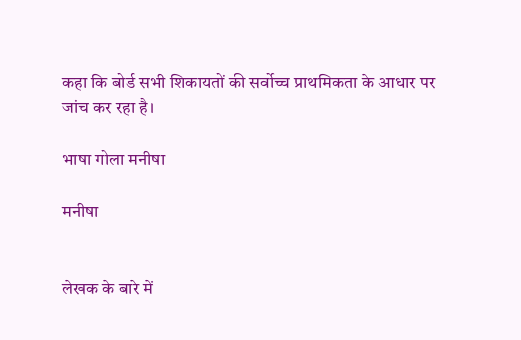कहा कि बोर्ड सभी शिकायतों की सर्वोच्च प्राथमिकता के आधार पर जांच कर रहा है।

भाषा गोला मनीषा

मनीषा


लेखक के बारे में